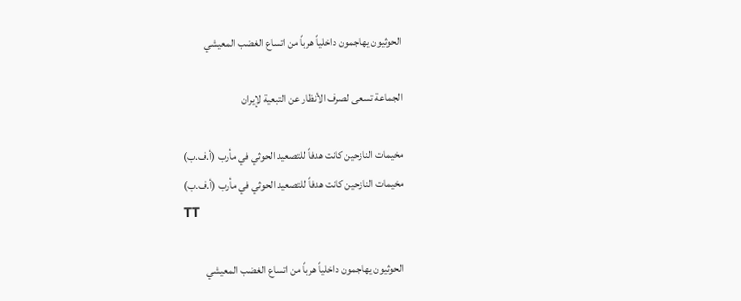الحوثيون يهاجمون داخلياً هرباً من اتساع الغضب المعيشي

الجماعة تسعى لصرف الأنظار عن التبعية لإيران

مخيمات النازحين كانت هدفاً للتصعيد الحوثي في مأرب (أ.ف.ب)
مخيمات النازحين كانت هدفاً للتصعيد الحوثي في مأرب (أ.ف.ب)
TT

الحوثيون يهاجمون داخلياً هرباً من اتساع الغضب المعيشي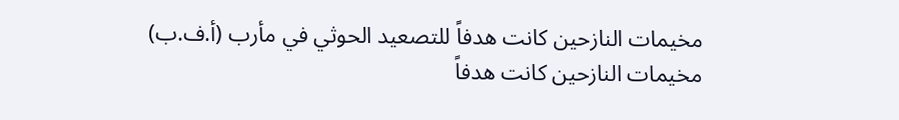مخيمات النازحين كانت هدفاً للتصعيد الحوثي في مأرب (أ.ف.ب)
مخيمات النازحين كانت هدفاً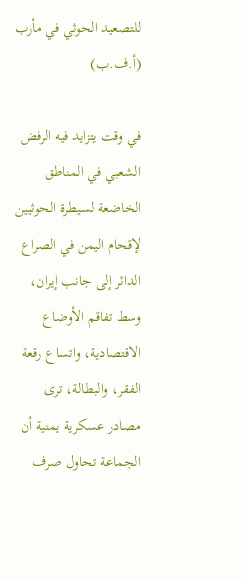للتصعيد الحوثي في مأرب (أ.ف.ب)

في وقت يتزايد فيه الرفض الشعبي في المناطق الخاضعة لسيطرة الحوثيين لإقحام اليمن في الصراع الدائر إلى جانب إيران، وسط تفاقم الأوضاع الاقتصادية، واتساع رقعة الفقر، والبطالة، ترى مصادر عسكرية يمنية أن الجماعة تحاول صرف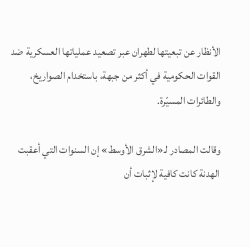الأنظار عن تبعيتها لطهران عبر تصعيد عملياتها العسكرية ضد القوات الحكومية في أكثر من جبهة، باستخدام الصواريخ، والطائرات المسيّرة.

وقالت المصادر لـ«الشرق الأوسط» إن السنوات التي أعقبت الهدنة كانت كافية لإثبات أن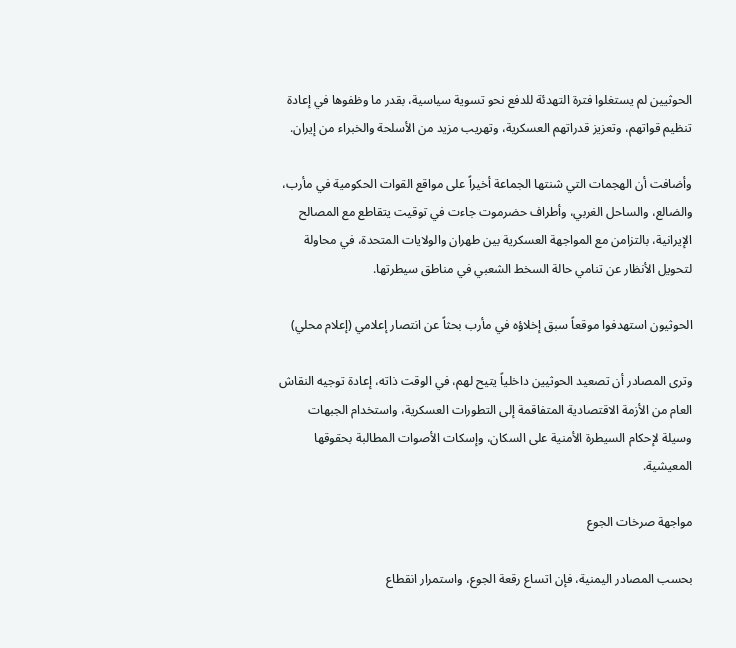الحوثيين لم يستغلوا فترة التهدئة للدفع نحو تسوية سياسية، بقدر ما وظفوها في إعادة تنظيم قواتهم، وتعزيز قدراتهم العسكرية، وتهريب مزيد من الأسلحة والخبراء من إيران.

وأضافت أن الهجمات التي شنتها الجماعة أخيراً على مواقع القوات الحكومية في مأرب، والضالع، والساحل الغربي، وأطراف حضرموت جاءت في توقيت يتقاطع مع المصالح الإيرانية، بالتزامن مع المواجهة العسكرية بين طهران والولايات المتحدة، في محاولة لتحويل الأنظار عن تنامي حالة السخط الشعبي في مناطق سيطرتها.

الحوثيون استهدفوا موقعاً سبق إخلاؤه في مأرب بحثاً عن انتصار إعلامي (إعلام محلي)

وترى المصادر أن تصعيد الحوثيين داخلياً يتيح لهم، في الوقت ذاته، إعادة توجيه النقاش العام من الأزمة الاقتصادية المتفاقمة إلى التطورات العسكرية، واستخدام الجبهات وسيلة لإحكام السيطرة الأمنية على السكان، وإسكات الأصوات المطالبة بحقوقها المعيشية.

مواجهة صرخات الجوع

بحسب المصادر اليمنية، فإن اتساع رقعة الجوع، واستمرار انقطاع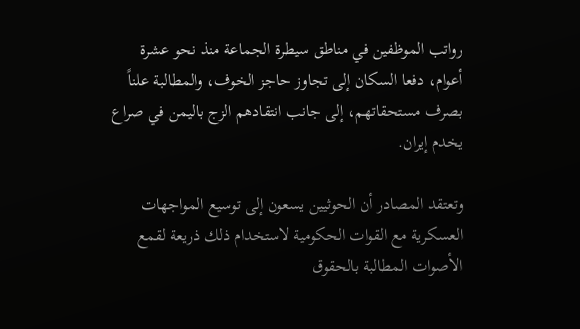رواتب الموظفين في مناطق سيطرة الجماعة منذ نحو عشرة أعوام، دفعا السكان إلى تجاوز حاجز الخوف، والمطالبة علناً بصرف مستحقاتهم، إلى جانب انتقادهم الزج باليمن في صراع يخدم إيران.

وتعتقد المصادر أن الحوثيين يسعون إلى توسيع المواجهات العسكرية مع القوات الحكومية لاستخدام ذلك ذريعة لقمع الأصوات المطالبة بالحقوق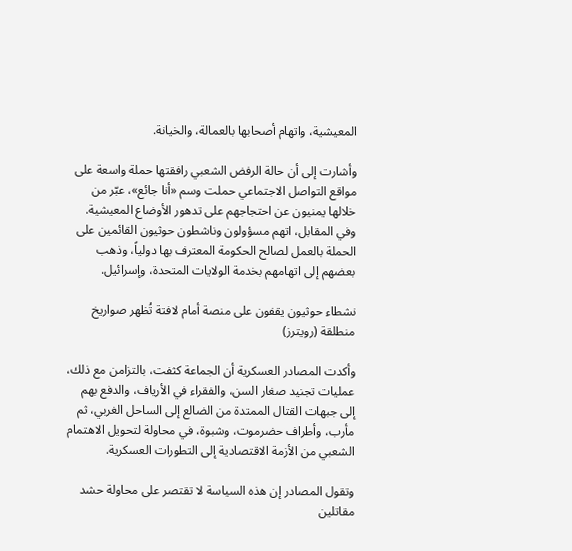المعيشية، واتهام أصحابها بالعمالة، والخيانة.

وأشارت إلى أن حالة الرفض الشعبي رافقتها حملة واسعة على مواقع التواصل الاجتماعي حملت وسم «أنا جائع»، عبّر من خلالها يمنيون عن احتجاجهم على تدهور الأوضاع المعيشية. وفي المقابل، اتهم مسؤولون وناشطون حوثيون القائمين على الحملة بالعمل لصالح الحكومة المعترف بها دولياً، وذهب بعضهم إلى اتهامهم بخدمة الولايات المتحدة، وإسرائيل.

نشطاء حوثيون يقفون على منصة أمام لافتة تُظهر صواريخ منطلقة (رويترز)

وأكدت المصادر العسكرية أن الجماعة كثفت، بالتزامن مع ذلك، عمليات تجنيد صغار السن، والفقراء في الأرياف، والدفع بهم إلى جبهات القتال الممتدة من الضالع إلى الساحل الغربي، ثم مأرب، وأطراف حضرموت، وشبوة، في محاولة لتحويل الاهتمام الشعبي من الأزمة الاقتصادية إلى التطورات العسكرية.

وتقول المصادر إن هذه السياسة لا تقتصر على محاولة حشد مقاتلين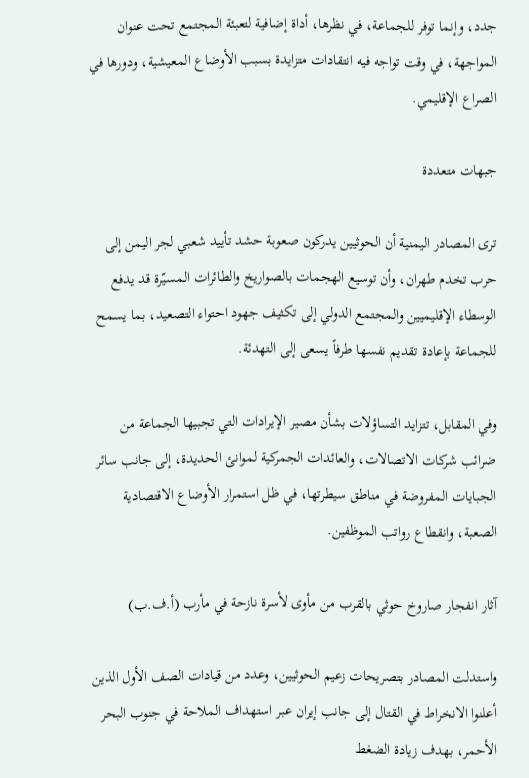جدد، وإنما توفر للجماعة، في نظرها، أداة إضافية لتعبئة المجتمع تحت عنوان المواجهة، في وقت تواجه فيه انتقادات متزايدة بسبب الأوضاع المعيشية، ودورها في الصراع الإقليمي.

جبهات متعددة

ترى المصادر اليمنية أن الحوثيين يدركون صعوبة حشد تأييد شعبي لجر اليمن إلى حرب تخدم طهران، وأن توسيع الهجمات بالصواريخ والطائرات المسيّرة قد يدفع الوسطاء الإقليميين والمجتمع الدولي إلى تكثيف جهود احتواء التصعيد، بما يسمح للجماعة بإعادة تقديم نفسها طرفاً يسعى إلى التهدئة.

وفي المقابل، تتزايد التساؤلات بشأن مصير الإيرادات التي تجبيها الجماعة من ضرائب شركات الاتصالات، والعائدات الجمركية لموانئ الحديدة، إلى جانب سائر الجبايات المفروضة في مناطق سيطرتها، في ظل استمرار الأوضاع الاقتصادية الصعبة، وانقطاع رواتب الموظفين.

آثار انفجار صاروخ حوثي بالقرب من مأوى لأسرة نازحة في مأرب (أ.ف.ب)

واستدلت المصادر بتصريحات زعيم الحوثيين، وعدد من قيادات الصف الأول الذين أعلنوا الانخراط في القتال إلى جانب إيران عبر استهداف الملاحة في جنوب البحر الأحمر، بهدف زيادة الضغط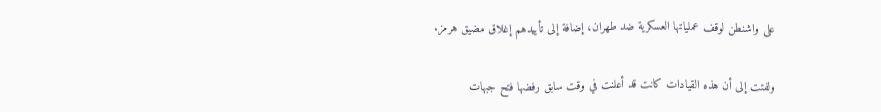على واشنطن لوقف عملياتها العسكرية ضد طهران، إضافة إلى تأييدهم إغلاق مضيق هرمز.

ولفتت إلى أن هذه القيادات كانت قد أعلنت في وقت سابق رفضها فتح جبهات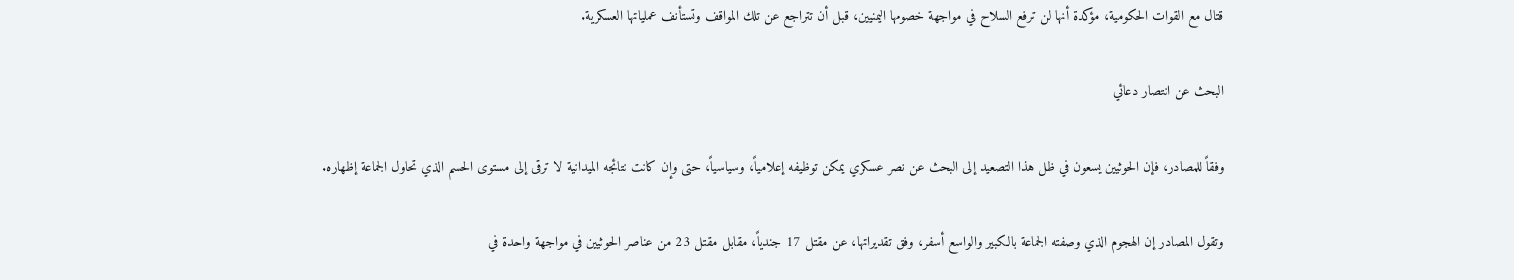قتال مع القوات الحكومية، مؤكدة أنها لن ترفع السلاح في مواجهة خصومها اليمنيين، قبل أن تتراجع عن تلك المواقف وتستأنف عملياتها العسكرية.

البحث عن انتصار دعائي

وفقاً للمصادر، فإن الحوثيين يسعون في ظل هذا التصعيد إلى البحث عن نصر عسكري يمكن توظيفه إعلامياً، وسياسياً، حتى وإن كانت نتائجه الميدانية لا ترقى إلى مستوى الحسم الذي تحاول الجماعة إظهاره.

وتقول المصادر إن الهجوم الذي وصفته الجماعة بالكبير والواسع أسفر، وفق تقديراتها، عن مقتل 17 جندياً، مقابل مقتل 23 من عناصر الحوثيين في مواجهة واحدة في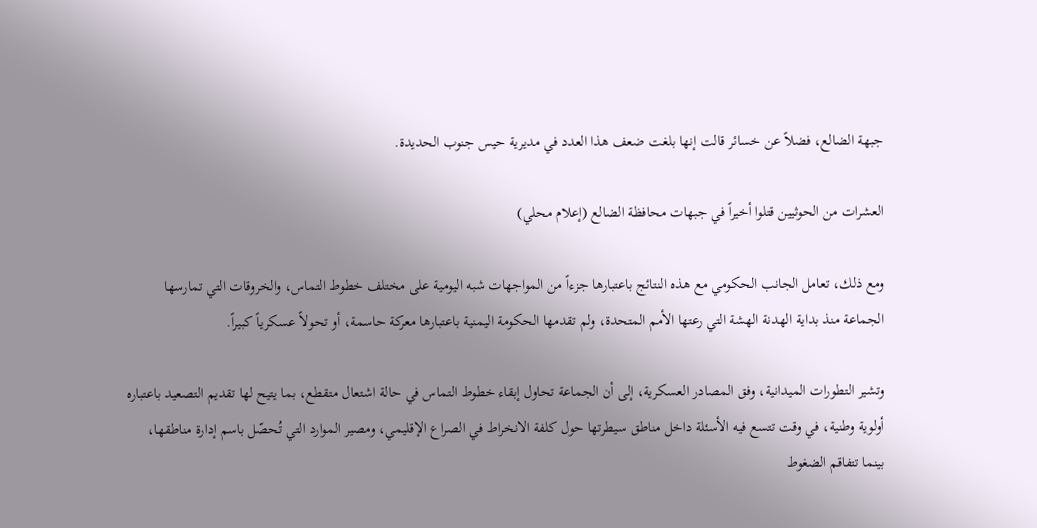جبهة الضالع، فضلاً عن خسائر قالت إنها بلغت ضعف هذا العدد في مديرية حيس جنوب الحديدة.

العشرات من الحوثيين قتلوا أخيراً في جبهات محافظة الضالع (إعلام محلي)

ومع ذلك، تعامل الجانب الحكومي مع هذه النتائج باعتبارها جزءاً من المواجهات شبه اليومية على مختلف خطوط التماس، والخروقات التي تمارسها الجماعة منذ بداية الهدنة الهشة التي رعتها الأمم المتحدة، ولم تقدمها الحكومة اليمنية باعتبارها معركة حاسمة، أو تحولاً عسكرياً كبيراً.

وتشير التطورات الميدانية، وفق المصادر العسكرية، إلى أن الجماعة تحاول إبقاء خطوط التماس في حالة اشتعال متقطع، بما يتيح لها تقديم التصعيد باعتباره أولوية وطنية، في وقت تتسع فيه الأسئلة داخل مناطق سيطرتها حول كلفة الانخراط في الصراع الإقليمي، ومصير الموارد التي تُحصّل باسم إدارة مناطقها، بينما تتفاقم الضغوط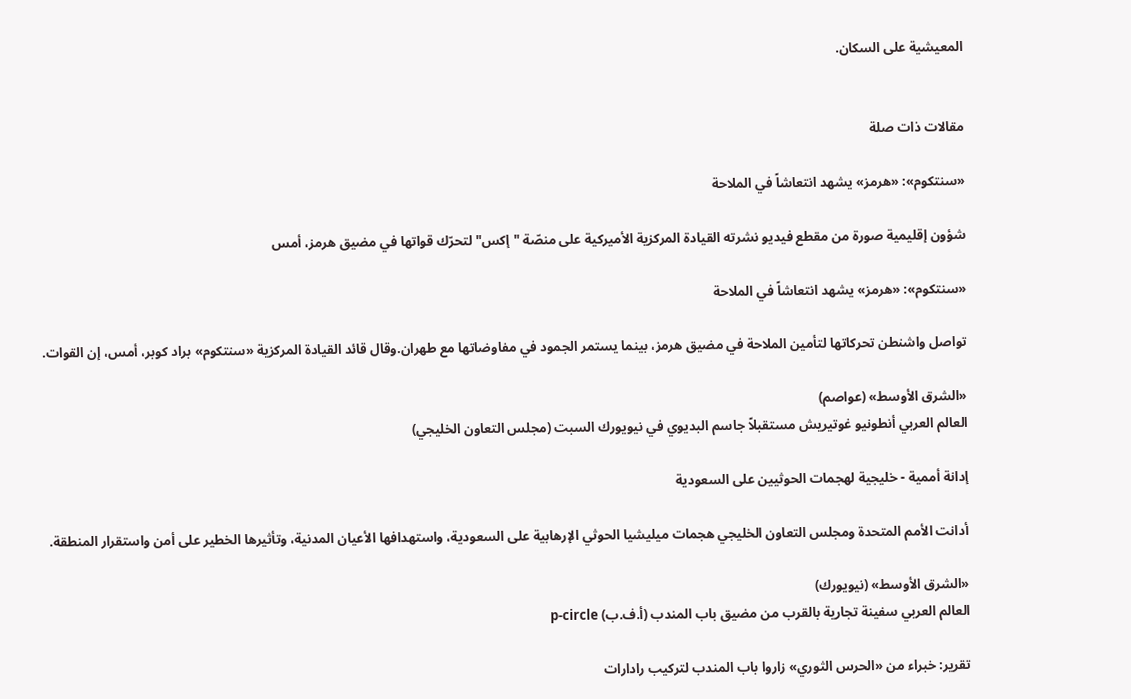المعيشية على السكان.


مقالات ذات صلة

«سنتكوم»: «هرمز» يشهد انتعاشاً في الملاحة

شؤون إقليمية صورة من مقطع فيديو نشرته القيادة المركزية الأميركية على منصّة "إكس" لتحرّك قواتها في مضيق هرمز، أمس

«سنتكوم»: «هرمز» يشهد انتعاشاً في الملاحة

تواصل واشنطن تحركاتها لتأمين الملاحة في مضيق هرمز، بينما يستمر الجمود في مفاوضاتها مع طهران.وقال قائد القيادة المركزية «سنتكوم» براد كوبر، أمس، إن القوات.

«الشرق الأوسط» (عواصم)
العالم العربي أنطونيو غوتيريش مستقبلاً جاسم البديوي في نيويورك السبت (مجلس التعاون الخليجي)

إدانة أممية - خليجية لهجمات الحوثيين على السعودية

أدانت الأمم المتحدة ومجلس التعاون الخليجي هجمات ميليشيا الحوثي الإرهابية على السعودية، واستهدافها الأعيان المدنية، وتأثيرها الخطير على أمن واستقرار المنطقة.

«الشرق الأوسط» (نيويورك)
العالم العربي سفينة تجارية بالقرب من مضيق باب المندب (أ.ف.ب) p-circle

تقرير: خبراء من «الحرس الثوري» زاروا باب المندب لتركيب رادارات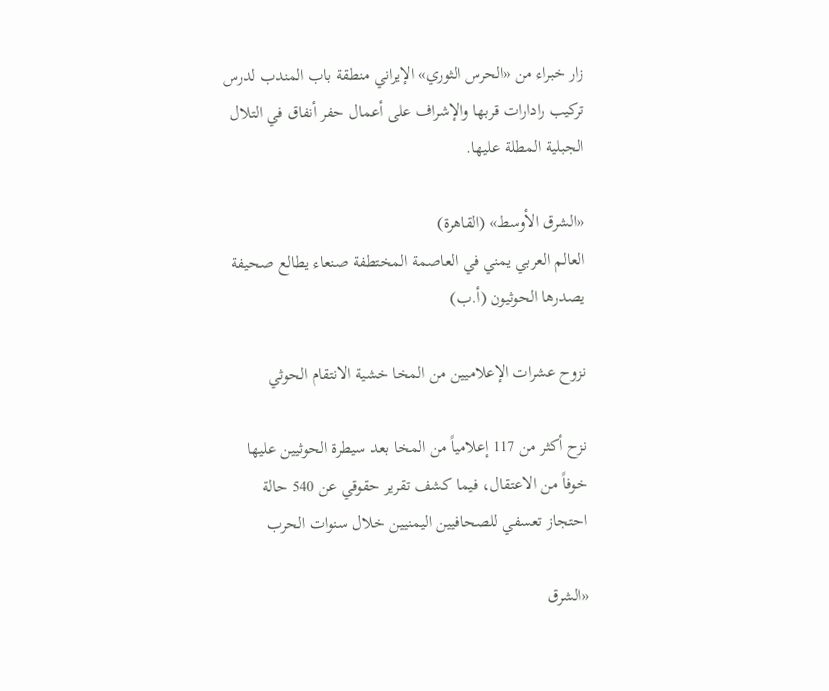زار خبراء من «الحرس الثوري» الإيراني منطقة باب المندب لدرس تركيب رادارات قربها والإشراف على أعمال حفر أنفاق في التلال الجبلية المطلة عليها.

«الشرق الأوسط» (القاهرة)
العالم العربي يمني في العاصمة المختطفة صنعاء يطالع صحيفة يصدرها الحوثيون (أ.ب)

نزوح عشرات الإعلاميين من المخا خشية الانتقام الحوثي

نزح أكثر من 117 إعلامياً من المخا بعد سيطرة الحوثيين عليها خوفاً من الاعتقال، فيما كشف تقرير حقوقي عن 540 حالة احتجاز تعسفي للصحافيين اليمنيين خلال سنوات الحرب

«الشرق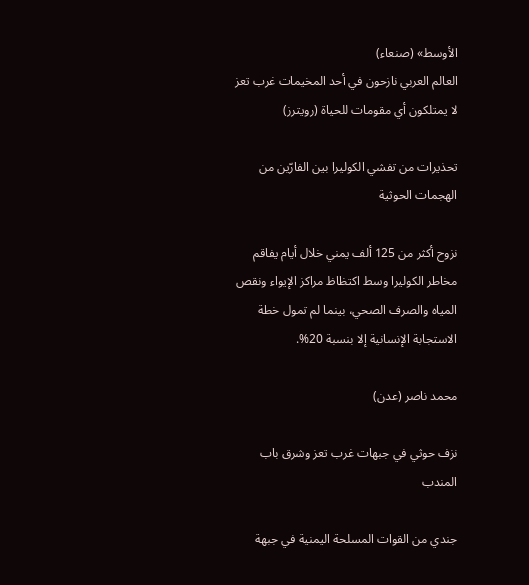الأوسط» (صنعاء)
العالم العربي نازحون في أحد المخيمات غرب تعز لا يمتلكون أي مقومات للحياة (رويترز)

تحذيرات من تفشي الكوليرا بين الفارّين من الهجمات الحوثية

نزوح أكثر من 125 ألف يمني خلال أيام يفاقم مخاطر الكوليرا وسط اكتظاظ مراكز الإيواء ونقص المياه والصرف الصحي، بينما لم تمول خطة الاستجابة الإنسانية إلا بنسبة 20%.

محمد ناصر (عدن)

نزف حوثي في جبهات غرب تعز وشرق باب المندب

جندي من القوات المسلحة اليمنية في جبهة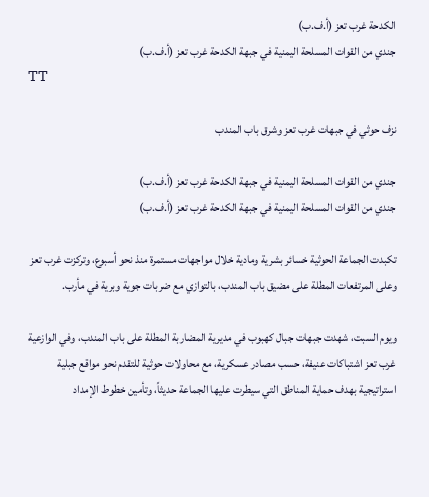الكدحة غرب تعز (أ.ف.ب)
جندي من القوات المسلحة اليمنية في جبهة الكدحة غرب تعز (أ.ف.ب)
TT

نزف حوثي في جبهات غرب تعز وشرق باب المندب

جندي من القوات المسلحة اليمنية في جبهة الكدحة غرب تعز (أ.ف.ب)
جندي من القوات المسلحة اليمنية في جبهة الكدحة غرب تعز (أ.ف.ب)

تكبدت الجماعة الحوثية خسائر بشرية ومادية خلال مواجهات مستمرة منذ نحو أسبوع، وتركزت غرب تعز وعلى المرتفعات المطلة على مضيق باب المندب، بالتوازي مع ضربات جوية وبرية في مأرب.

ويوم السبت، شهدت جبهات جبال كهبوب في مديرية المضاربة المطلة على باب المندب، وفي الوازعية غرب تعز اشتباكات عنيفة، حسب مصادر عسكرية، مع محاولات حوثية للتقدم نحو مواقع جبلية استراتيجية بهدف حماية المناطق التي سيطرت عليها الجماعة حديثاً، وتأمين خطوط الإمداد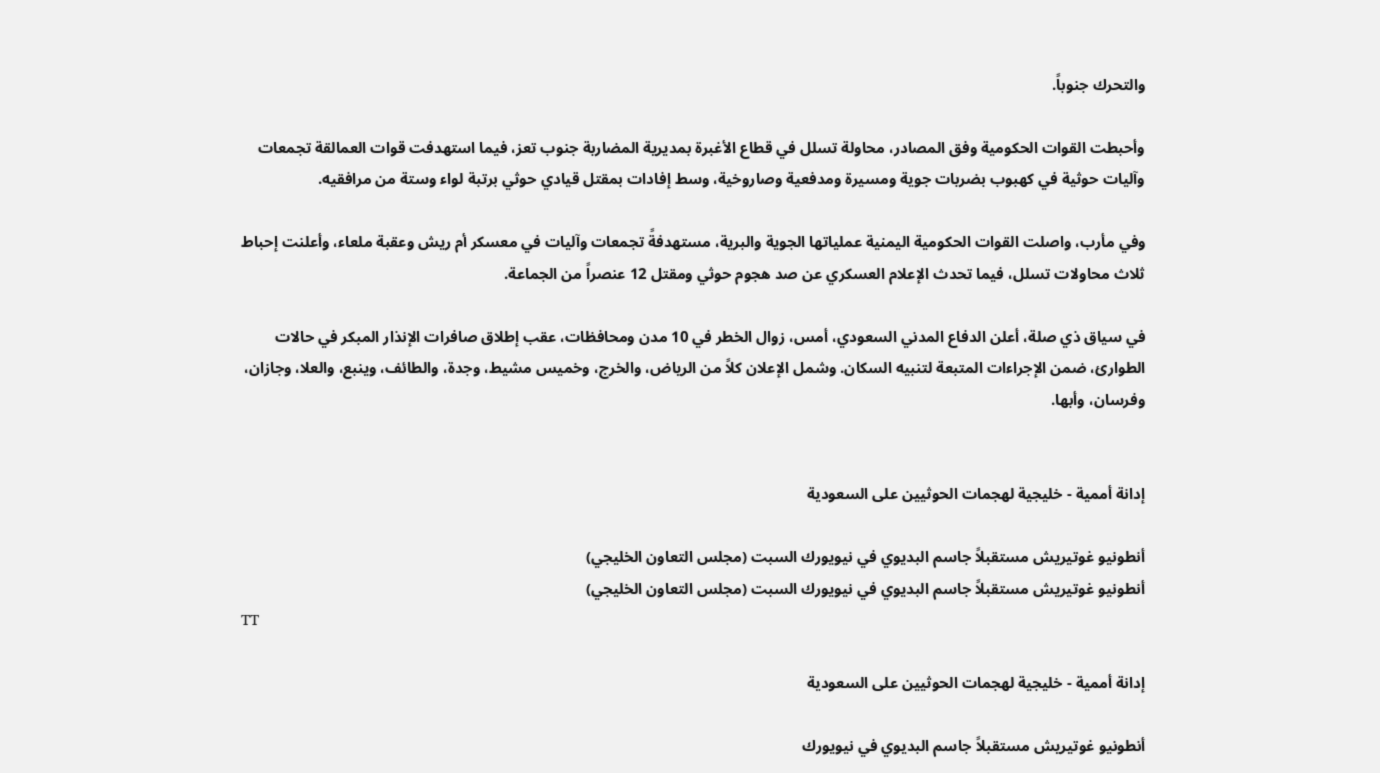والتحرك جنوباً.

وأحبطت القوات الحكومية وفق المصادر، محاولة تسلل في قطاع الأغبرة بمديرية المضاربة جنوب تعز، فيما استهدفت قوات العمالقة تجمعات وآليات حوثية في كهبوب بضربات جوية ومسيرة ومدفعية وصاروخية، وسط إفادات بمقتل قيادي حوثي برتبة لواء وستة من مرافقيه.

وفي مأرب، واصلت القوات الحكومية اليمنية عملياتها الجوية والبرية، مستهدفةً تجمعات وآليات في معسكر أم ريش وعقبة ملعاء، وأعلنت إحباط ثلاث محاولات تسلل، فيما تحدث الإعلام العسكري عن صد هجوم حوثي ومقتل 12 عنصراً من الجماعة.

في سياق ذي صلة، أعلن الدفاع المدني السعودي، أمس، زوال الخطر في 10 مدن ومحافظات، عقب إطلاق صافرات الإنذار المبكر في حالات الطوارئ، ضمن الإجراءات المتبعة لتنبيه السكان. وشمل الإعلان كلاً من الرياض، والخرج، وخميس مشيط، وجدة، والطائف، وينبع، والعلا، وجازان، وفرسان، وأبها.


إدانة أممية - خليجية لهجمات الحوثيين على السعودية

أنطونيو غوتيريش مستقبلاً جاسم البديوي في نيويورك السبت (مجلس التعاون الخليجي)
أنطونيو غوتيريش مستقبلاً جاسم البديوي في نيويورك السبت (مجلس التعاون الخليجي)
TT

إدانة أممية - خليجية لهجمات الحوثيين على السعودية

أنطونيو غوتيريش مستقبلاً جاسم البديوي في نيويورك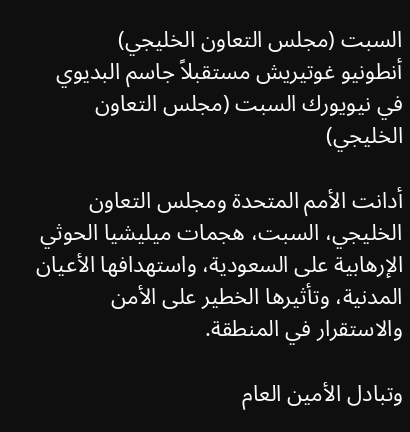السبت (مجلس التعاون الخليجي)
أنطونيو غوتيريش مستقبلاً جاسم البديوي في نيويورك السبت (مجلس التعاون الخليجي)

أدانت الأمم المتحدة ومجلس التعاون الخليجي، السبت، هجمات ميليشيا الحوثي الإرهابية على السعودية، واستهدافها الأعيان المدنية، وتأثيرها الخطير على الأمن والاستقرار في المنطقة.

وتبادل الأمين العام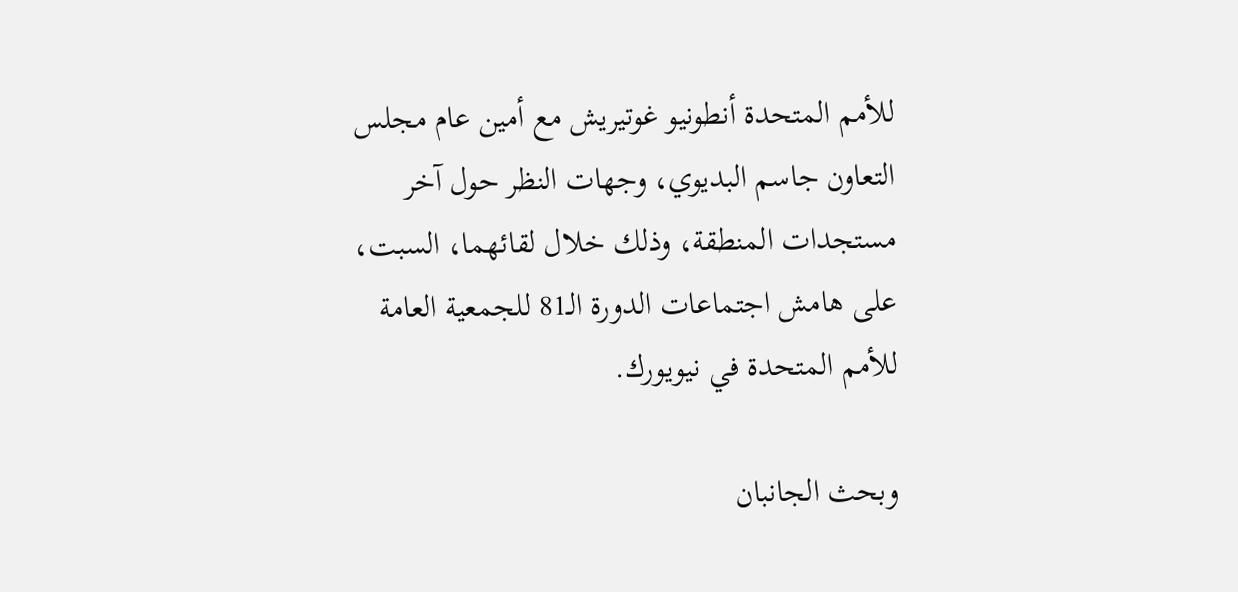للأمم المتحدة أنطونيو غوتيريش مع أمين عام مجلس التعاون جاسم البديوي، وجهات النظر حول آخر مستجدات المنطقة، وذلك خلال لقائهما، السبت، على هامش اجتماعات الدورة الـ81 للجمعية العامة للأمم المتحدة في نيويورك.

وبحث الجانبان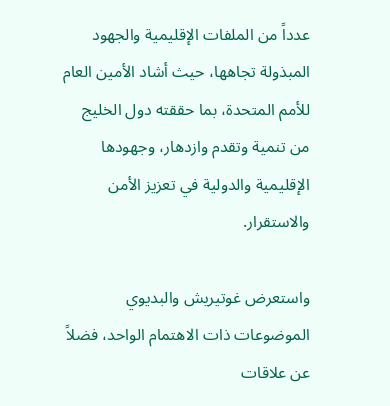عدداً من الملفات الإقليمية والجهود المبذولة تجاهها، حيث أشاد الأمين العام للأمم المتحدة، بما حققته دول الخليج من تنمية وتقدم وازدهار، وجهودها الإقليمية والدولية في تعزيز الأمن والاستقرار.

واستعرض غوتيريش والبديوي الموضوعات ذات الاهتمام الواحد، فضلاً عن علاقات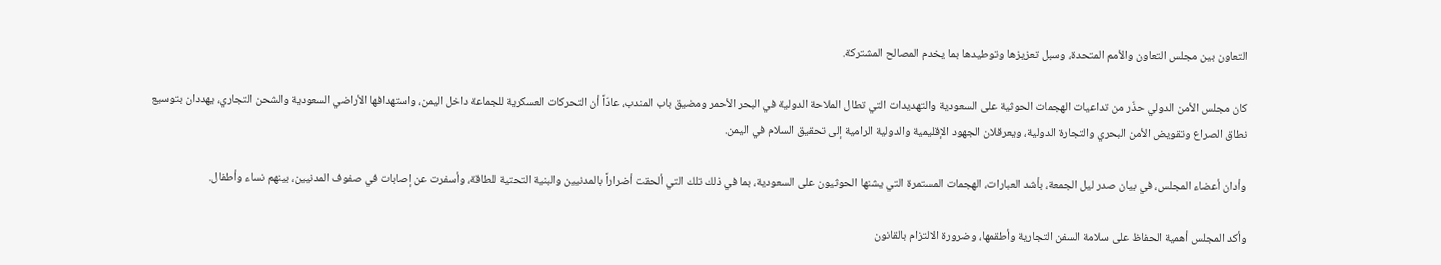التعاون بين مجلس التعاون والأمم المتحدة، وسبل تعزيزها وتوطيدها بما يخدم المصالح المشتركة.

كان مجلس الأمن الدولي حذّر من تداعيات الهجمات الحوثية على السعودية والتهديدات التي تطال الملاحة الدولية في البحر الأحمر ومضيق باب المندب، عادّاً أن التحركات العسكرية للجماعة داخل اليمن، واستهدافها الأراضي السعودية والشحن التجاري، يهددان بتوسيع نطاق الصراع وتقويض الأمن البحري والتجارة الدولية، ويعرقلان الجهود الإقليمية والدولية الرامية إلى تحقيق السلام في اليمن.

وأدان أعضاء المجلس، في بيان صدر ليل الجمعة، بأشد العبارات، الهجمات المستمرة التي يشنها الحوثيون على السعودية، بما في ذلك تلك التي ألحقت أضراراً بالمدنيين والبنية التحتية للطاقة، وأسفرت عن إصابات في صفوف المدنيين، بينهم نساء وأطفال.

وأكد المجلس أهمية الحفاظ على سلامة السفن التجارية وأطقمها، وضرورة الالتزام بالقانون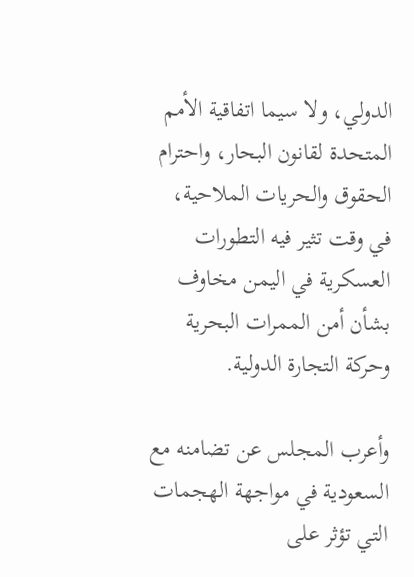الدولي، ولا سيما اتفاقية الأمم المتحدة لقانون البحار، واحترام الحقوق والحريات الملاحية، في وقت تثير فيه التطورات العسكرية في اليمن مخاوف بشأن أمن الممرات البحرية وحركة التجارة الدولية.

وأعرب المجلس عن تضامنه مع السعودية في مواجهة الهجمات التي تؤثر على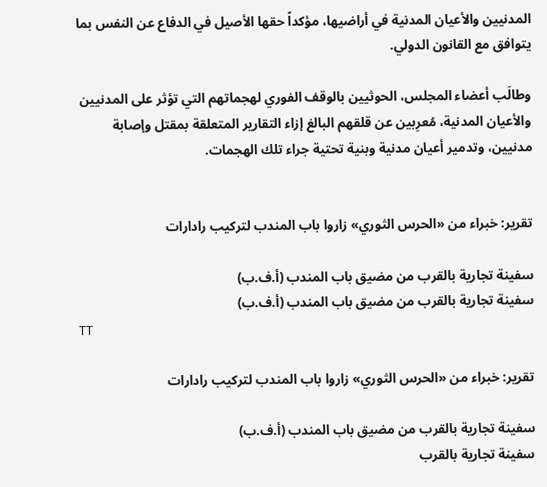المدنيين والأعيان المدنية في أراضيها، مؤكداً حقها الأصيل في الدفاع عن النفس بما يتوافق مع القانون الدولي.

وطالَب أعضاء المجلس، الحوثيين بالوقف الفوري لهجماتهم التي تؤثر على المدنيين والأعيان المدنية، مُعرِبين عن قلقهم البالغ إزاء التقارير المتعلقة بمقتل وإصابة مدنيين، وتدمير أعيان مدنية وبنية تحتية جراء تلك الهجمات.


تقرير: خبراء من «الحرس الثوري» زاروا باب المندب لتركيب رادارات

سفينة تجارية بالقرب من مضيق باب المندب (أ.ف.ب)
سفينة تجارية بالقرب من مضيق باب المندب (أ.ف.ب)
TT

تقرير: خبراء من «الحرس الثوري» زاروا باب المندب لتركيب رادارات

سفينة تجارية بالقرب من مضيق باب المندب (أ.ف.ب)
سفينة تجارية بالقرب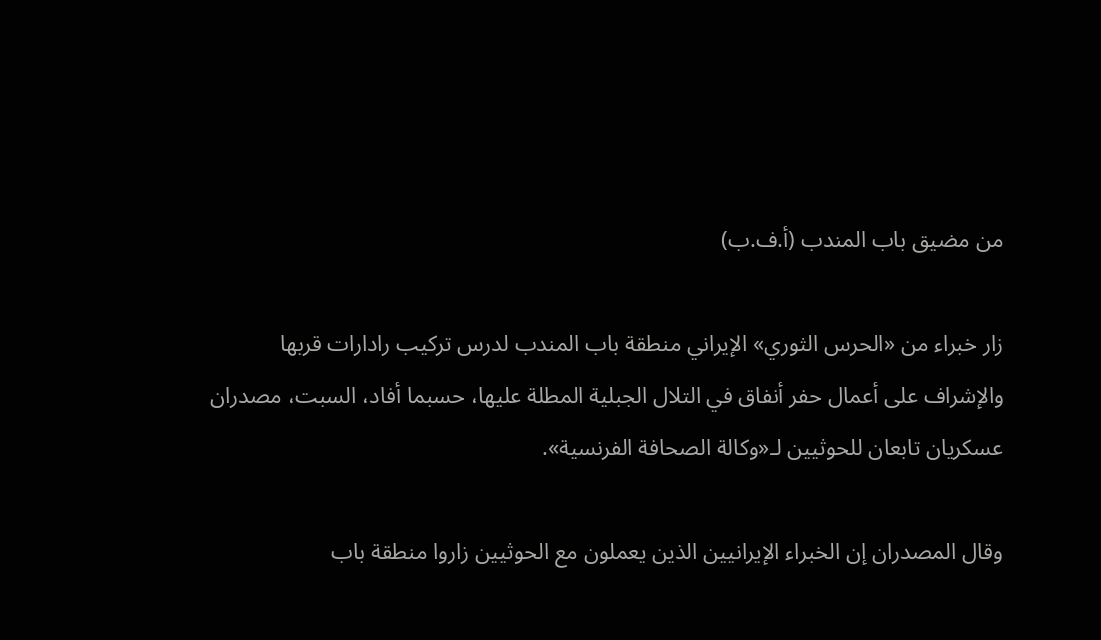من مضيق باب المندب (أ.ف.ب)

زار خبراء من «الحرس الثوري» الإيراني منطقة باب المندب لدرس تركيب رادارات قربها والإشراف على أعمال حفر أنفاق في التلال الجبلية المطلة عليها، حسبما أفاد، السبت، مصدران عسكريان تابعان للحوثيين لـ«وكالة الصحافة الفرنسية».

وقال المصدران إن الخبراء الإيرانيين الذين يعملون مع الحوثيين زاروا منطقة باب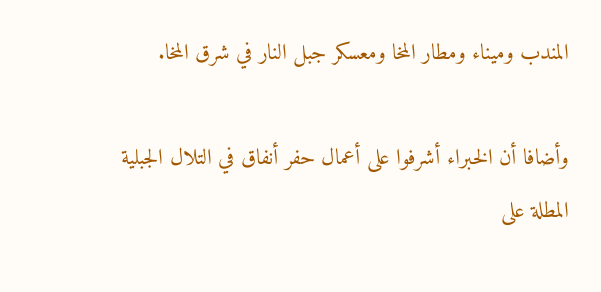المندب وميناء ومطار المخا ومعسكر جبل النار في شرق المخا.

وأضافا أن الخبراء أشرفوا على أعمال حفر أنفاق في التلال الجبلية المطلة على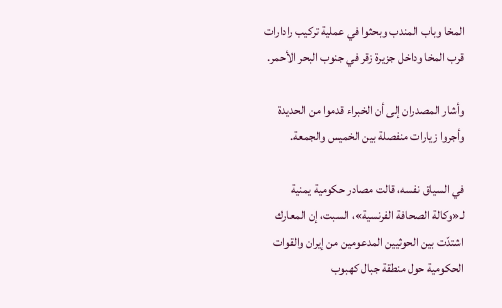المخا وباب المندب وبحثوا في عملية تركيب رادارات قرب المخا وداخل جزيرة زقر في جنوب البحر الأحمر.

وأشار المصدران إلى أن الخبراء قدموا من الحديدة وأجروا زيارات منفصلة بين الخميس والجمعة.

في السياق نفسه، قالت مصادر حكومية يمنية لـ«وكالة الصحافة الفرنسية»، السبت، إن المعارك اشتدّت بين الحوثيين المدعومين من إيران والقوات الحكومية حول منطقة جبال كهبوب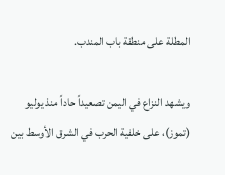المطلة على منطقة باب المندب.

ويشهد النزاع في اليمن تصعيداً حاداً منذ يوليو (تموز)، على خلفية الحرب في الشرق الأوسط بين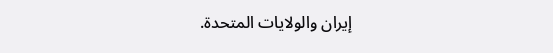إيران والولايات المتحدة.